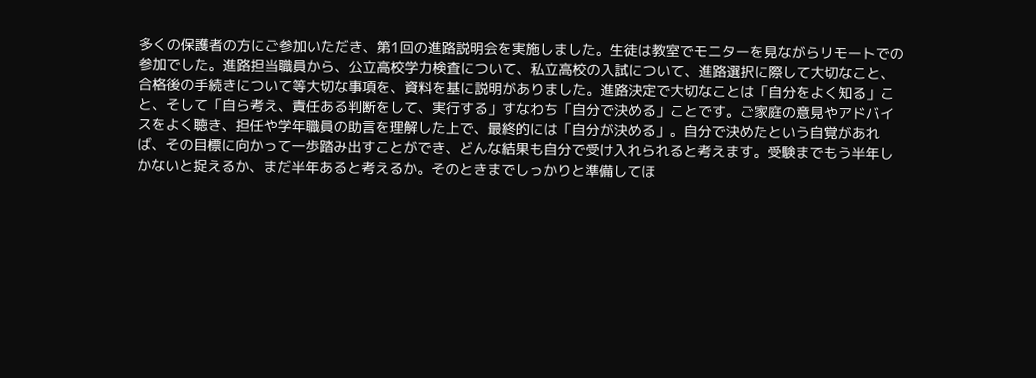多くの保護者の方にご参加いただき、第1回の進路説明会を実施しました。生徒は教室でモニターを見ながらリモートでの参加でした。進路担当職員から、公立高校学力検査について、私立高校の入試について、進路選択に際して大切なこと、合格後の手続きについて等大切な事項を、資料を基に説明がありました。進路決定で大切なことは「自分をよく知る」こと、そして「自ら考え、責任ある判断をして、実行する」すなわち「自分で決める」ことです。ご家庭の意見やアドバイスをよく聴き、担任や学年職員の助言を理解した上で、最終的には「自分が決める」。自分で決めたという自覚があれば、その目標に向かって一歩踏み出すことができ、どんな結果も自分で受け入れられると考えます。受験までもう半年しかないと捉えるか、まだ半年あると考えるか。そのときまでしっかりと準備してほ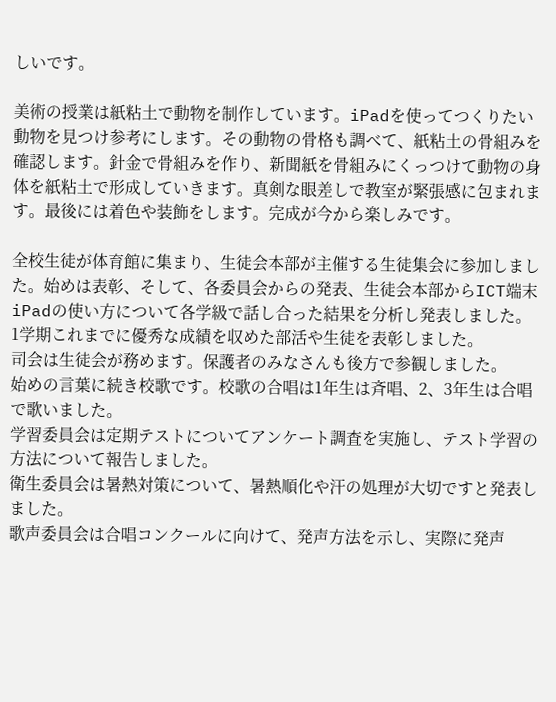しいです。

美術の授業は紙粘土で動物を制作しています。iPadを使ってつくりたい動物を見つけ参考にします。その動物の骨格も調べて、紙粘土の骨組みを確認します。針金で骨組みを作り、新聞紙を骨組みにくっつけて動物の身体を紙粘土で形成していきます。真剣な眼差しで教室が緊張感に包まれます。最後には着色や装飾をします。完成が今から楽しみです。

全校生徒が体育館に集まり、生徒会本部が主催する生徒集会に参加しました。始めは表彰、そして、各委員会からの発表、生徒会本部からICT端末iPadの使い方について各学級で話し合った結果を分析し発表しました。
1学期これまでに優秀な成績を収めた部活や生徒を表彰しました。
司会は生徒会が務めます。保護者のみなさんも後方で参観しました。
始めの言葉に続き校歌です。校歌の合唱は1年生は斉唱、2、3年生は合唱で歌いました。
学習委員会は定期テストについてアンケート調査を実施し、テスト学習の方法について報告しました。
衛生委員会は暑熱対策について、暑熱順化や汗の処理が大切ですと発表しました。
歌声委員会は合唱コンクールに向けて、発声方法を示し、実際に発声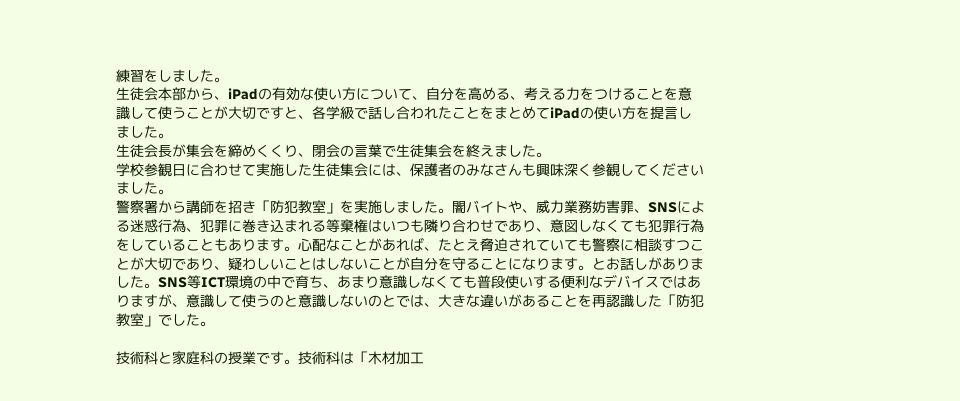練習をしました。
生徒会本部から、iPadの有効な使い方について、自分を高める、考える力をつけることを意識して使うことが大切ですと、各学級で話し合われたことをまとめてiPadの使い方を提言しました。
生徒会長が集会を締めくくり、閉会の言葉で生徒集会を終えました。
学校参観日に合わせて実施した生徒集会には、保護者のみなさんも興味深く参観してくださいました。
警察署から講師を招き「防犯教室」を実施しました。闇バイトや、威力業務妨害罪、SNSによる迷惑行為、犯罪に巻き込まれる等棄権はいつも隣り合わせであり、意図しなくても犯罪行為をしていることもあります。心配なことがあれば、たとえ脅迫されていても警察に相談すつことが大切であり、疑わしいことはしないことが自分を守ることになります。とお話しがありました。SNS等ICT環境の中で育ち、あまり意識しなくても普段使いする便利なデバイスではありますが、意識して使うのと意識しないのとでは、大きな違いがあることを再認識した「防犯教室」でした。

技術科と家庭科の授業です。技術科は「木材加工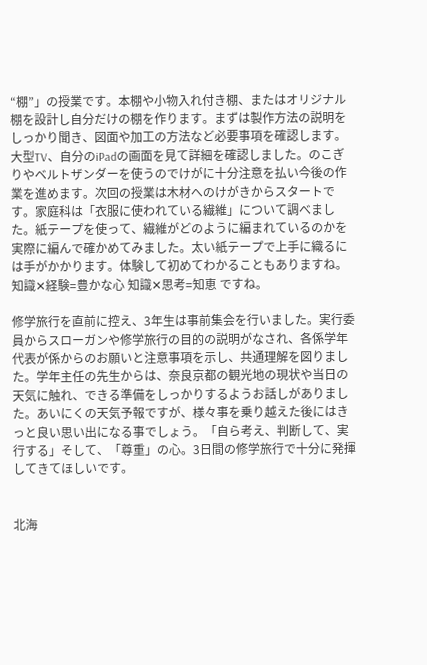“棚”」の授業です。本棚や小物入れ付き棚、またはオリジナル棚を設計し自分だけの棚を作ります。まずは製作方法の説明をしっかり聞き、図面や加工の方法など必要事項を確認します。大型TV、自分のiPadの画面を見て詳細を確認しました。のこぎりやベルトザンダーを使うのでけがに十分注意を払い今後の作業を進めます。次回の授業は木材へのけがきからスタートです。家庭科は「衣服に使われている繊維」について調べました。紙テープを使って、繊維がどのように編まれているのかを実際に編んで確かめてみました。太い紙テープで上手に織るには手がかかります。体験して初めてわかることもありますね。知識✕経験=豊かな心 知識✕思考=知恵 ですね。

修学旅行を直前に控え、3年生は事前集会を行いました。実行委員からスローガンや修学旅行の目的の説明がなされ、各係学年代表が係からのお願いと注意事項を示し、共通理解を図りました。学年主任の先生からは、奈良京都の観光地の現状や当日の天気に触れ、できる準備をしっかりするようお話しがありました。あいにくの天気予報ですが、様々事を乗り越えた後にはきっと良い思い出になる事でしょう。「自ら考え、判断して、実行する」そして、「尊重」の心。3日間の修学旅行で十分に発揮してきてほしいです。


北海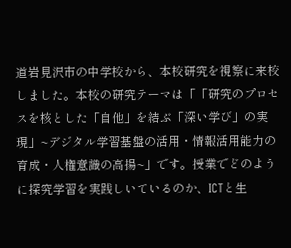道岩見沢市の中学校から、本校研究を視察に来校しました。本校の研究テーマは「「研究のプロセスを核とした「自他」を結ぶ「深い学び」の実現」~デジタル学習基盤の活用・情報活用能力の育成・人権意識の高揚~」です。授業でどのように探究学習を実践しいているのか、ICTと生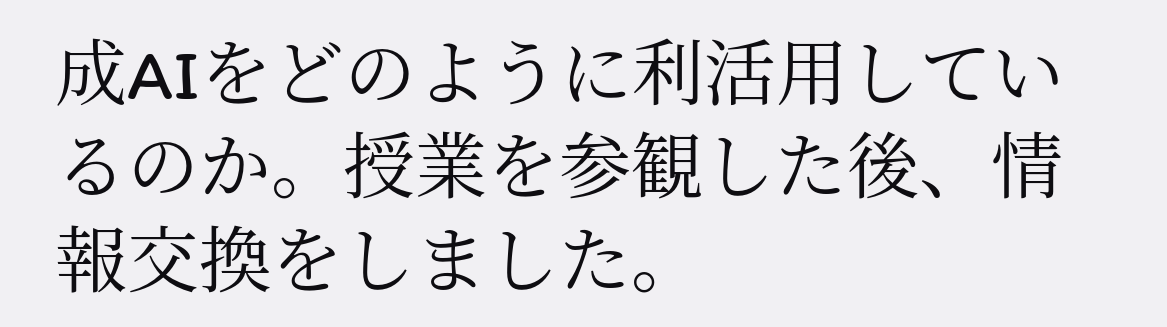成AIをどのように利活用しているのか。授業を参観した後、情報交換をしました。